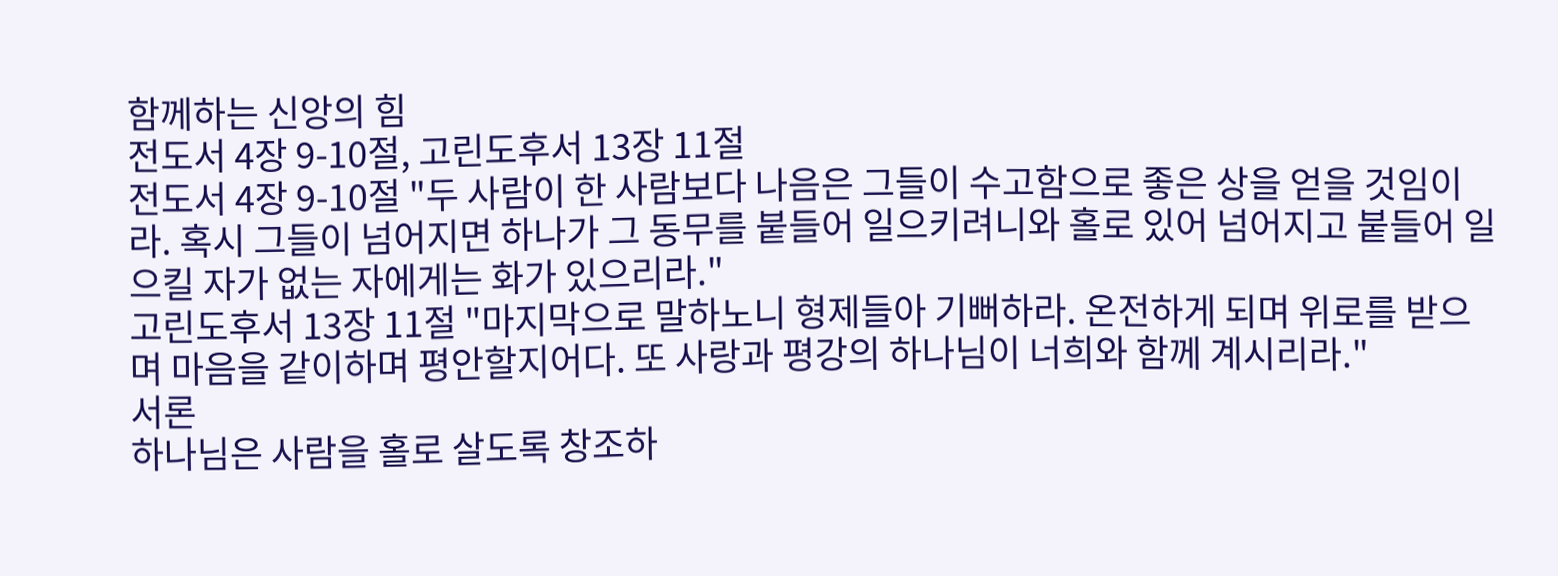함께하는 신앙의 힘
전도서 4장 9-10절, 고린도후서 13장 11절
전도서 4장 9-10절 "두 사람이 한 사람보다 나음은 그들이 수고함으로 좋은 상을 얻을 것임이라. 혹시 그들이 넘어지면 하나가 그 동무를 붙들어 일으키려니와 홀로 있어 넘어지고 붙들어 일으킬 자가 없는 자에게는 화가 있으리라."
고린도후서 13장 11절 "마지막으로 말하노니 형제들아 기뻐하라. 온전하게 되며 위로를 받으며 마음을 같이하며 평안할지어다. 또 사랑과 평강의 하나님이 너희와 함께 계시리라."
서론
하나님은 사람을 홀로 살도록 창조하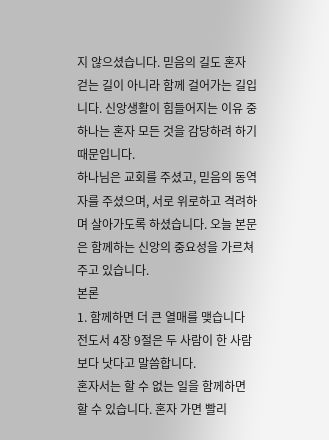지 않으셨습니다. 믿음의 길도 혼자 걷는 길이 아니라 함께 걸어가는 길입니다. 신앙생활이 힘들어지는 이유 중 하나는 혼자 모든 것을 감당하려 하기 때문입니다.
하나님은 교회를 주셨고, 믿음의 동역자를 주셨으며, 서로 위로하고 격려하며 살아가도록 하셨습니다. 오늘 본문은 함께하는 신앙의 중요성을 가르쳐 주고 있습니다.
본론
1. 함께하면 더 큰 열매를 맺습니다
전도서 4장 9절은 두 사람이 한 사람보다 낫다고 말씀합니다.
혼자서는 할 수 없는 일을 함께하면 할 수 있습니다. 혼자 가면 빨리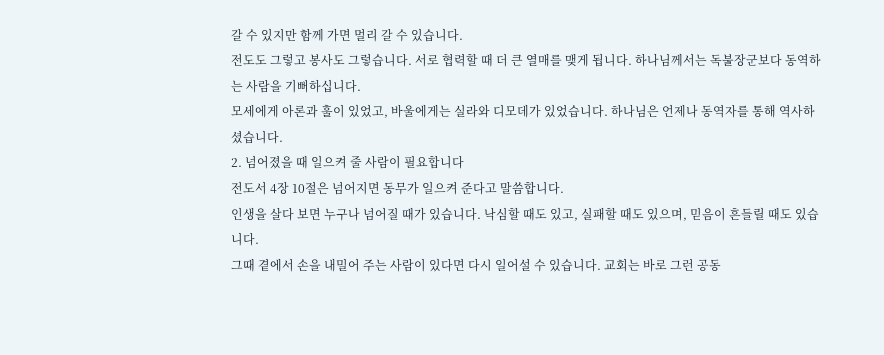갈 수 있지만 함께 가면 멀리 갈 수 있습니다.
전도도 그렇고 봉사도 그렇습니다. 서로 협력할 때 더 큰 열매를 맺게 됩니다. 하나님께서는 독불장군보다 동역하는 사람을 기뻐하십니다.
모세에게 아론과 훌이 있었고, 바울에게는 실라와 디모데가 있었습니다. 하나님은 언제나 동역자를 통해 역사하셨습니다.
2. 넘어졌을 때 일으켜 줄 사람이 필요합니다
전도서 4장 10절은 넘어지면 동무가 일으켜 준다고 말씀합니다.
인생을 살다 보면 누구나 넘어질 때가 있습니다. 낙심할 때도 있고, 실패할 때도 있으며, 믿음이 흔들릴 때도 있습니다.
그때 곁에서 손을 내밀어 주는 사람이 있다면 다시 일어설 수 있습니다. 교회는 바로 그런 공동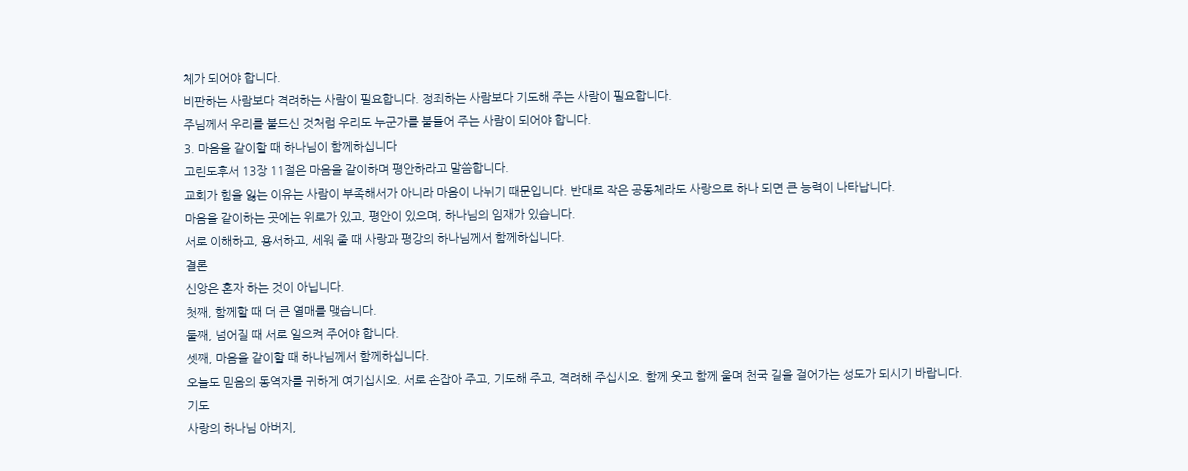체가 되어야 합니다.
비판하는 사람보다 격려하는 사람이 필요합니다. 정죄하는 사람보다 기도해 주는 사람이 필요합니다.
주님께서 우리를 붙드신 것처럼 우리도 누군가를 붙들어 주는 사람이 되어야 합니다.
3. 마음을 같이할 때 하나님이 함께하십니다
고린도후서 13장 11절은 마음을 같이하며 평안하라고 말씀합니다.
교회가 힘을 잃는 이유는 사람이 부족해서가 아니라 마음이 나뉘기 때문입니다. 반대로 작은 공동체라도 사랑으로 하나 되면 큰 능력이 나타납니다.
마음을 같이하는 곳에는 위로가 있고, 평안이 있으며, 하나님의 임재가 있습니다.
서로 이해하고, 용서하고, 세워 줄 때 사랑과 평강의 하나님께서 함께하십니다.
결론
신앙은 혼자 하는 것이 아닙니다.
첫째, 함께할 때 더 큰 열매를 맺습니다.
둘째, 넘어질 때 서로 일으켜 주어야 합니다.
셋째, 마음을 같이할 때 하나님께서 함께하십니다.
오늘도 믿음의 동역자를 귀하게 여기십시오. 서로 손잡아 주고, 기도해 주고, 격려해 주십시오. 함께 웃고 함께 울며 천국 길을 걸어가는 성도가 되시기 바랍니다.
기도
사랑의 하나님 아버지,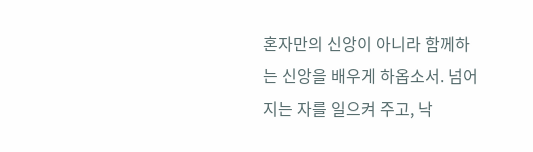혼자만의 신앙이 아니라 함께하는 신앙을 배우게 하옵소서. 넘어지는 자를 일으켜 주고, 낙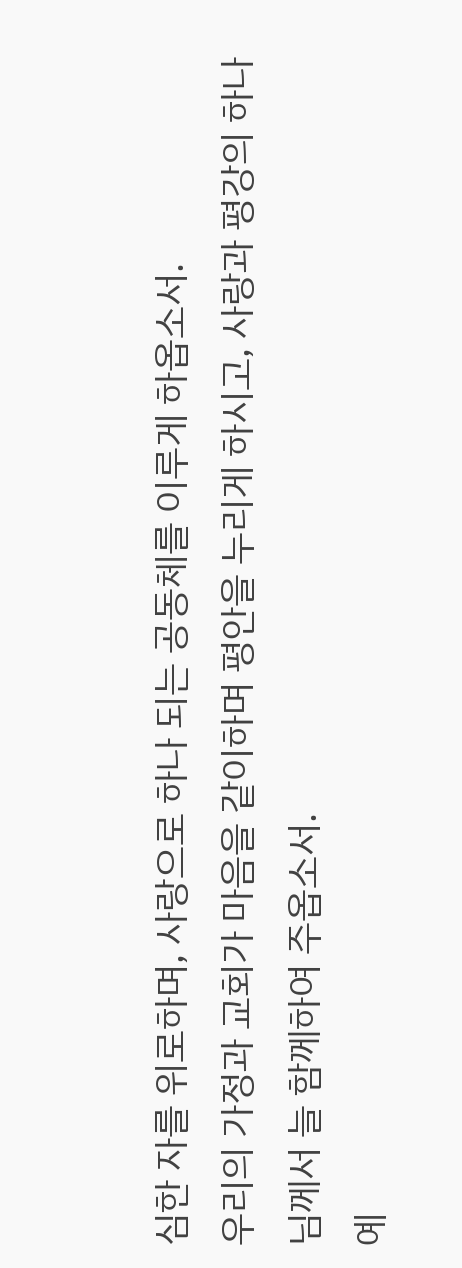심한 자를 위로하며, 사랑으로 하나 되는 공동체를 이루게 하옵소서.
우리의 가정과 교회가 마음을 같이하며 평안을 누리게 하시고, 사랑과 평강의 하나님께서 늘 함께하여 주옵소서.
예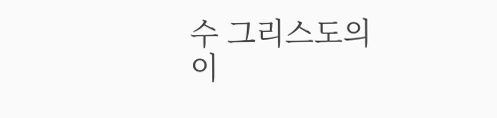수 그리스도의 이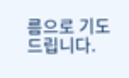름으로 기도드립니다.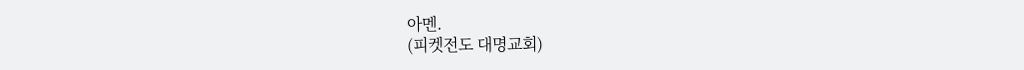아멘.
(피켓전도 대명교회)